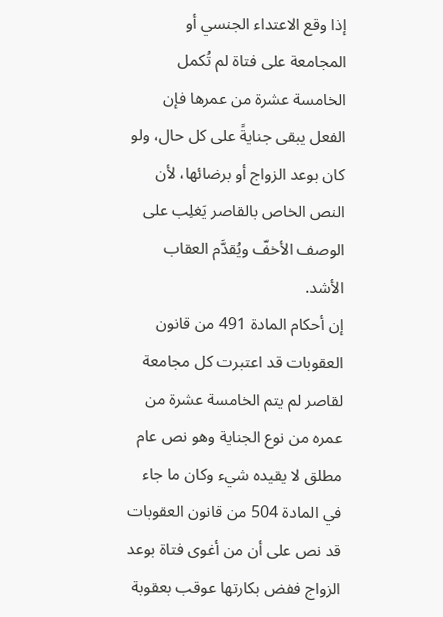إذا وقع الاعتداء الجنسي أو المجامعة على فتاة لم تُكمل الخامسة عشرة من عمرها فإن الفعل يبقى جنايةً على كل حال، ولو كان بوعد الزواج أو برضائها، لأن النص الخاص بالقاصر يَغلِب على الوصف الأخفّ ويُقدَّم العقاب الأشد.
إن أحكام المادة 491 من قانون العقوبات قد اعتبرت كل مجامعة لقاصر لم يتم الخامسة عشرة من عمره من نوع الجناية وهو نص عام مطلق لا يقيده شيء وكان ما جاء في المادة 504 من قانون العقوبات قد نص على أن من أغوى فتاة بوعد الزواج ففض بكارتها عوقب بعقوبة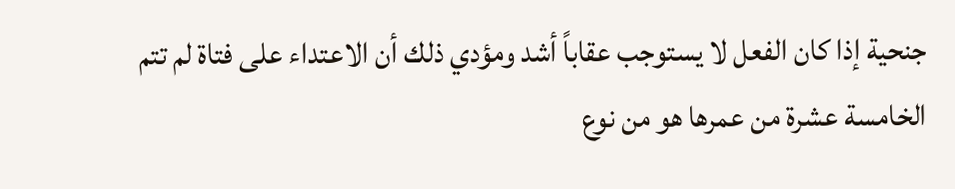جنحية إذا كان الفعل لا يستوجب عقاباً أشد ومؤدي ذلك أن الاعتداء على فتاة لم تتم الخامسة عشرة من عمرها هو من نوع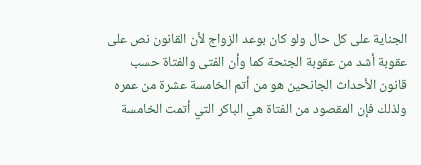الجناية على كل حال ولو كان بوعد الزواج لأن القانون نص على عقوبة أشد من عقوبة الجنحة كما وأن الفتى والفتاة حسب قانون الأحداث الجانحين هو من أتم الخامسة عشرة من عمره ولذلك فإن المقصود من الفتاة هي الباكر التي أتمت الخامسة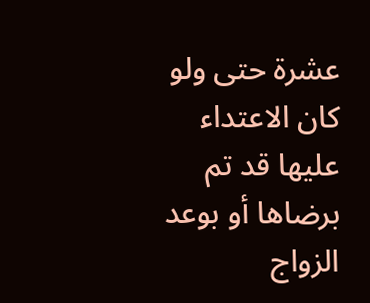عشرة حتى ولو كان الاعتداء عليها قد تم برضاها أو بوعد الزواج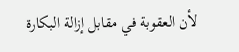لأن العقوبة في مقابل إزالة البكارة